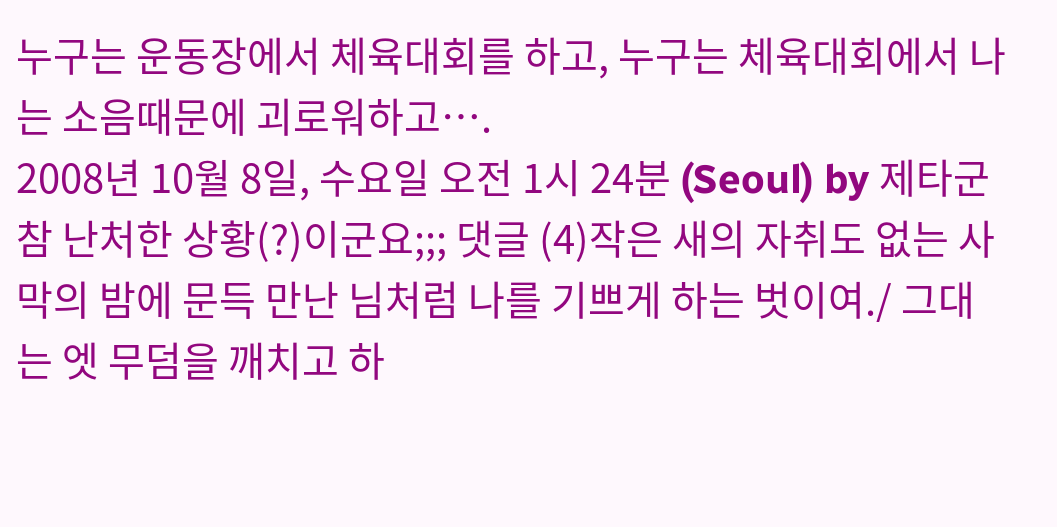누구는 운동장에서 체육대회를 하고, 누구는 체육대회에서 나는 소음때문에 괴로워하고….
2008년 10월 8일, 수요일 오전 1시 24분 (Seoul) by 제타군 참 난처한 상황(?)이군요;;; 댓글 (4)작은 새의 자취도 없는 사막의 밤에 문득 만난 님처럼 나를 기쁘게 하는 벗이여./ 그대는 엣 무덤을 깨치고 하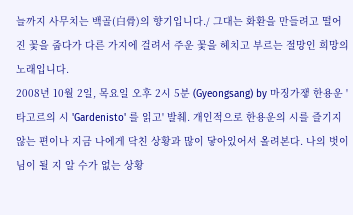늘까지 사무치는 백골(白骨)의 향기입니다./ 그대는 화환을 만들려고 떨어진 꽃을 줍다가 다른 가지에 걸려서 주운 꽃을 헤치고 부르는 절망인 희망의 노래입니다.
2008년 10월 2일, 목요일 오후 2시 5분 (Gyeongsang) by 마징가쟇 한용운 '타고르의 시 'Gardenisto' 를 읽고' 발췌. 개인적으로 한용운의 시를 즐기지 않는 편이나 지금 나에게 닥친 상황과 많이 닿아있어서 올려본다. 나의 벗이 님이 될 지 알 수가 없는 상황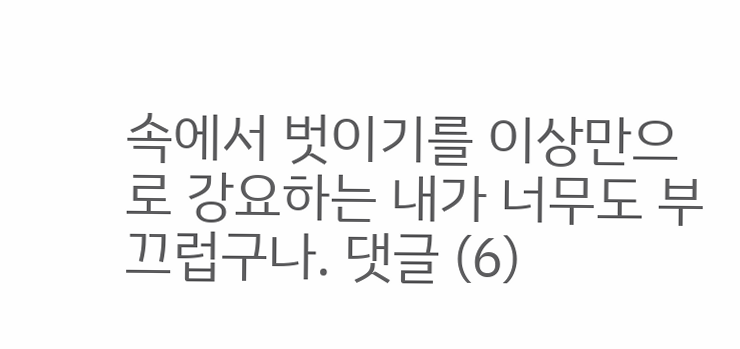속에서 벗이기를 이상만으로 강요하는 내가 너무도 부끄럽구나. 댓글 (6)